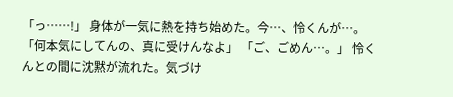「っ……!」 身体が一気に熱を持ち始めた。今…、怜くんが…。 「何本気にしてんの、真に受けんなよ」 「ご、ごめん…。」 怜くんとの間に沈黙が流れた。気づけ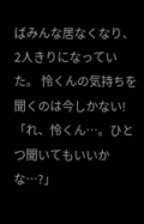ばみんな居なくなり、2人きりになっていた。 怜くんの気持ちを聞くのは今しかない! 「れ、怜くん…。ひとつ聞いてもいいかな…?」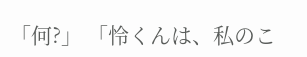「何?」 「怜くんは、私のこ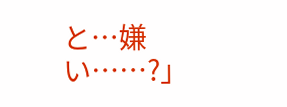と…嫌い……?」